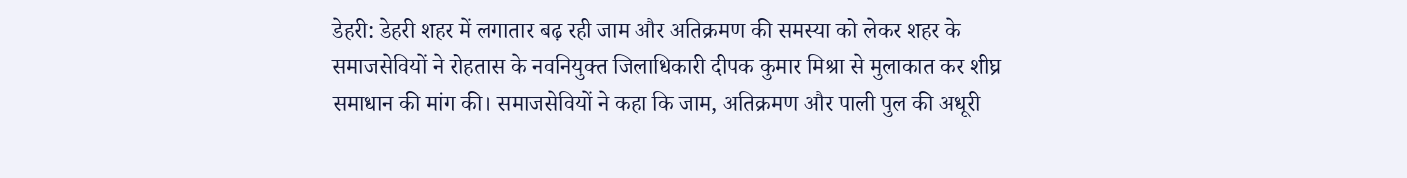डेहरी: डेहरी शहर में लगातार बढ़ रही जाम और अतिक्रमण की समस्या को लेकर शहर के समाजसेवियों ने रोहतास के नवनियुक्त जिलाधिकारी दीपक कुमार मिश्रा से मुलाकात कर शीघ्र समाधान की मांग की। समाजसेवियों ने कहा कि जाम, अतिक्रमण और पाली पुल की अधूरी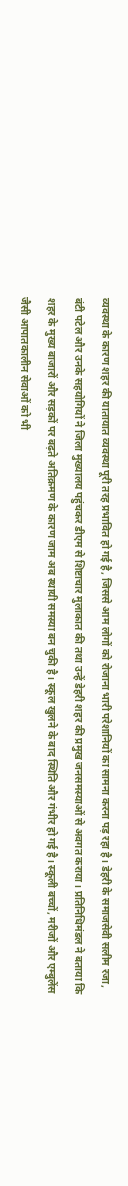व्यवस्था के कारण शहर की यातायात व्यवस्था पूरी तरह प्रभावित हो गई है, जिससे आम लोगों को रोजाना भारी परेशानियों का सामना करना पड़ रहा है। डेहरी के समाजसेवी सलीम रजा, बंटी पटेल और उनके सहयोगियों ने जिला मुख्यालय पहुंचकर डीएम से शिष्टाचार मुलाकात की तथा उन्हें डेहरी शहर की प्रमुख जनसमस्याओं से अवगत कराया। प्रतिनिधिमंडल ने बताया कि शहर के मुख्य बाजारों और सड़कों पर बढ़ते अतिक्रमण के कारण जाम अब स्थायी समस्या बन चुकी है। स्कूल खुलने के बाद स्थिति और गंभीर हो गई है। स्कूली बच्चों, मरीजों और एम्बुलेंस जैसी आपातकालीन सेवाओं को भी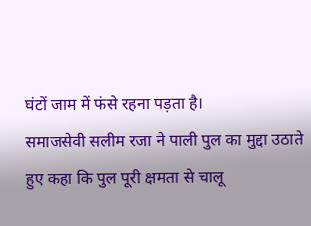घंटों जाम में फंसे रहना पड़ता है।
समाजसेवी सलीम रजा ने पाली पुल का मुद्दा उठाते हुए कहा कि पुल पूरी क्षमता से चालू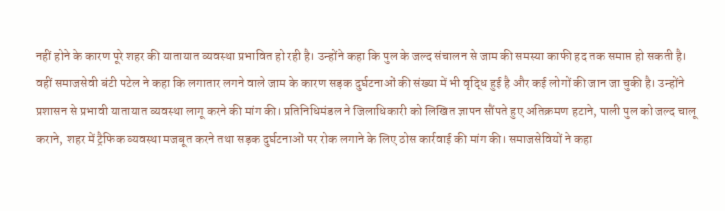नहीं होने के कारण पूरे शहर की यातायात व्यवस्था प्रभावित हो रही है। उन्होंने कहा कि पुल के जल्द संचालन से जाम की समस्या काफी हद तक समाप्त हो सकती है। वहीं समाजसेवी बंटी पटेल ने कहा कि लगातार लगने वाले जाम के कारण सड़क दुर्घटनाओं की संख्या में भी वृद्धि हुई है और कई लोगों की जान जा चुकी है। उन्होंने प्रशासन से प्रभावी यातायात व्यवस्था लागू करने की मांग की। प्रतिनिधिमंडल ने जिलाधिकारी को लिखित ज्ञापन सौंपते हुए अतिक्रमण हटाने, पाली पुल को जल्द चालू कराने, शहर में ट्रैफिक व्यवस्था मजबूत करने तथा सड़क दुर्घटनाओं पर रोक लगाने के लिए ठोस कार्रवाई की मांग की। समाजसेवियों ने कहा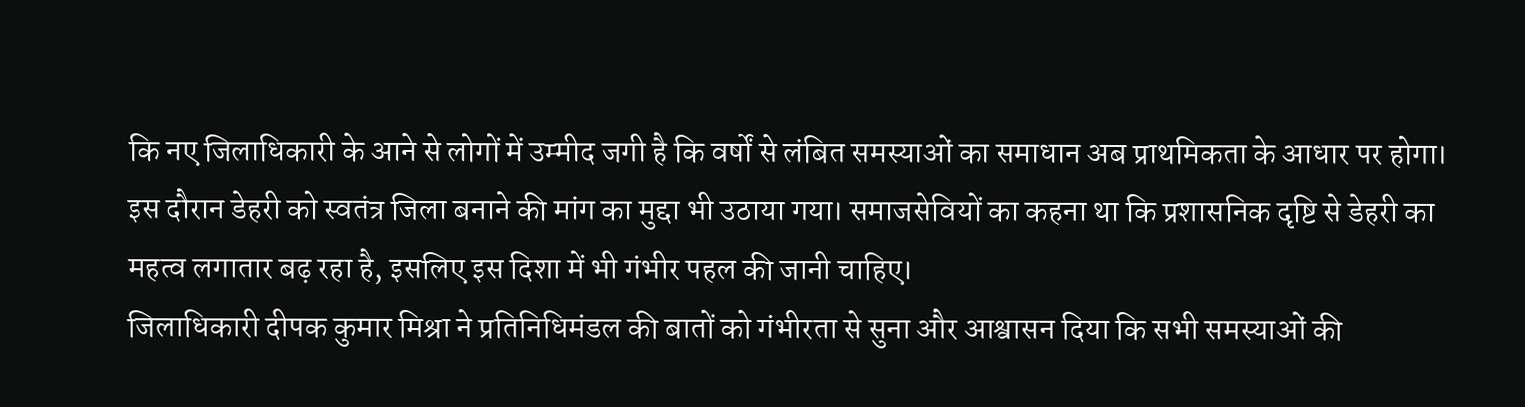कि नए जिलाधिकारी के आने से लोगों में उम्मीद जगी है कि वर्षों से लंबित समस्याओं का समाधान अब प्राथमिकता के आधार पर होगा।
इस दौरान डेहरी को स्वतंत्र जिला बनाने की मांग का मुद्दा भी उठाया गया। समाजसेवियों का कहना था कि प्रशासनिक दृष्टि से डेहरी का महत्व लगातार बढ़ रहा है, इसलिए इस दिशा में भी गंभीर पहल की जानी चाहिए।
जिलाधिकारी दीपक कुमार मिश्रा ने प्रतिनिधिमंडल की बातों को गंभीरता से सुना और आश्वासन दिया कि सभी समस्याओं की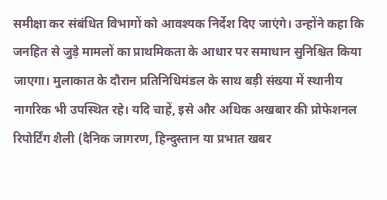समीक्षा कर संबंधित विभागों को आवश्यक निर्देश दिए जाएंगे। उन्होंने कहा कि जनहित से जुड़े मामलों का प्राथमिकता के आधार पर समाधान सुनिश्चित किया जाएगा। मुलाकात के दौरान प्रतिनिधिमंडल के साथ बड़ी संख्या में स्थानीय नागरिक भी उपस्थित रहे। यदि चाहें, इसे और अधिक अखबार की प्रोफेशनल रिपोर्टिंग शैली (दैनिक जागरण, हिन्दुस्तान या प्रभात खबर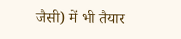जैसी) में भी तैयार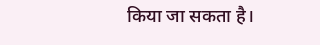किया जा सकता है।